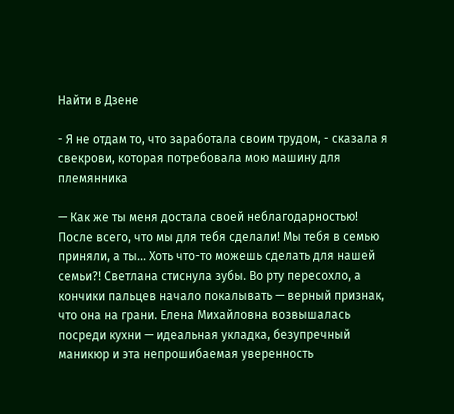Найти в Дзене

- Я не отдам то, что заработала своим трудом, - сказала я свекрови, которая потребовала мою машину для племянника

— Как же ты меня достала своей неблагодарностью! После всего, что мы для тебя сделали! Мы тебя в семью приняли, а ты... Хоть что-то можешь сделать для нашей семьи?! Светлана стиснула зубы. Во рту пересохло, а кончики пальцев начало покалывать — верный признак, что она на грани. Елена Михайловна возвышалась посреди кухни — идеальная укладка, безупречный маникюр и эта непрошибаемая уверенность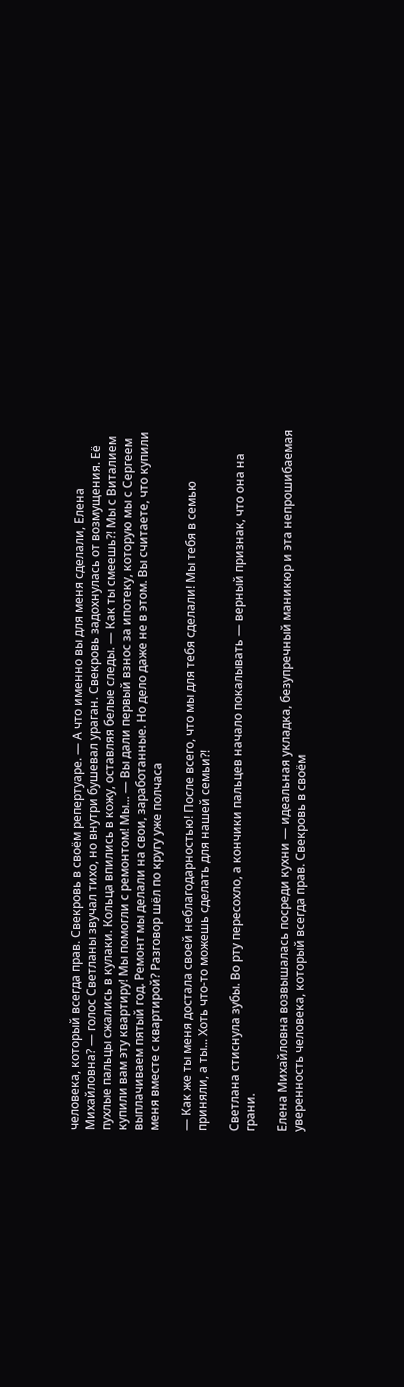человека, который всегда прав. Свекровь в своём репертуаре. — А что именно вы для меня сделали, Елена Михайловна? — голос Светланы звучал тихо, но внутри бушевал ураган. Свекровь задохнулась от возмущения. Её пухлые пальцы сжались в кулаки. Кольца впились в кожу, оставляя белые следы. — Как ты смеешь?! Мы с Виталием купили вам эту квартиру! Мы помогли с ремонтом! Мы... — Вы дали первый взнос за ипотеку, которую мы с Сергеем выплачиваем пятый год. Ремонт мы делали на свои, заработанные. Но дело даже не в этом. Вы считаете, что купили меня вместе с квартирой? Разговор шёл по кругу уже полчаса

— Как же ты меня достала своей неблагодарностью! После всего, что мы для тебя сделали! Мы тебя в семью приняли, а ты... Хоть что-то можешь сделать для нашей семьи?!

Светлана стиснула зубы. Во рту пересохло, а кончики пальцев начало покалывать — верный признак, что она на грани.

Елена Михайловна возвышалась посреди кухни — идеальная укладка, безупречный маникюр и эта непрошибаемая уверенность человека, который всегда прав. Свекровь в своём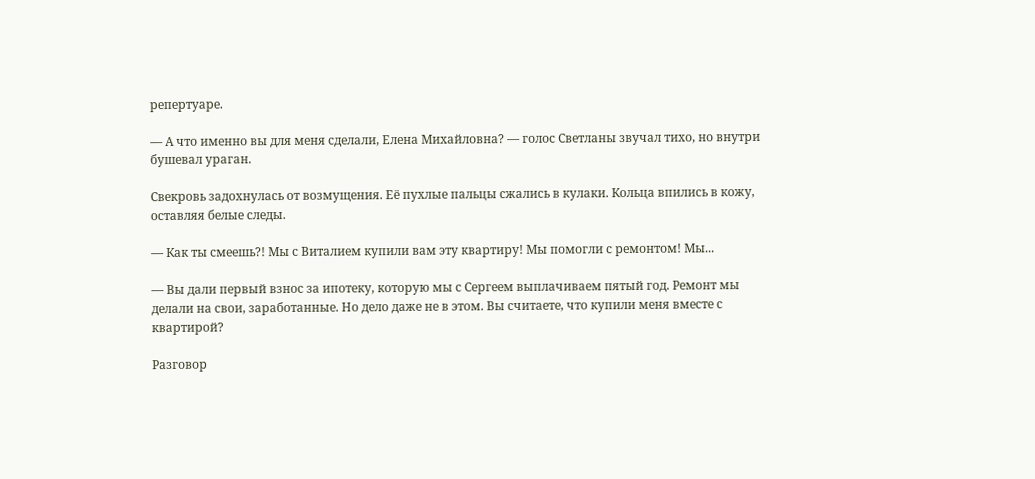репертуаре.

— А что именно вы для меня сделали, Елена Михайловна? — голос Светланы звучал тихо, но внутри бушевал ураган.

Свекровь задохнулась от возмущения. Её пухлые пальцы сжались в кулаки. Кольца впились в кожу, оставляя белые следы.

— Как ты смеешь?! Мы с Виталием купили вам эту квартиру! Мы помогли с ремонтом! Мы...

— Вы дали первый взнос за ипотеку, которую мы с Сергеем выплачиваем пятый год. Ремонт мы делали на свои, заработанные. Но дело даже не в этом. Вы считаете, что купили меня вместе с квартирой?

Разговор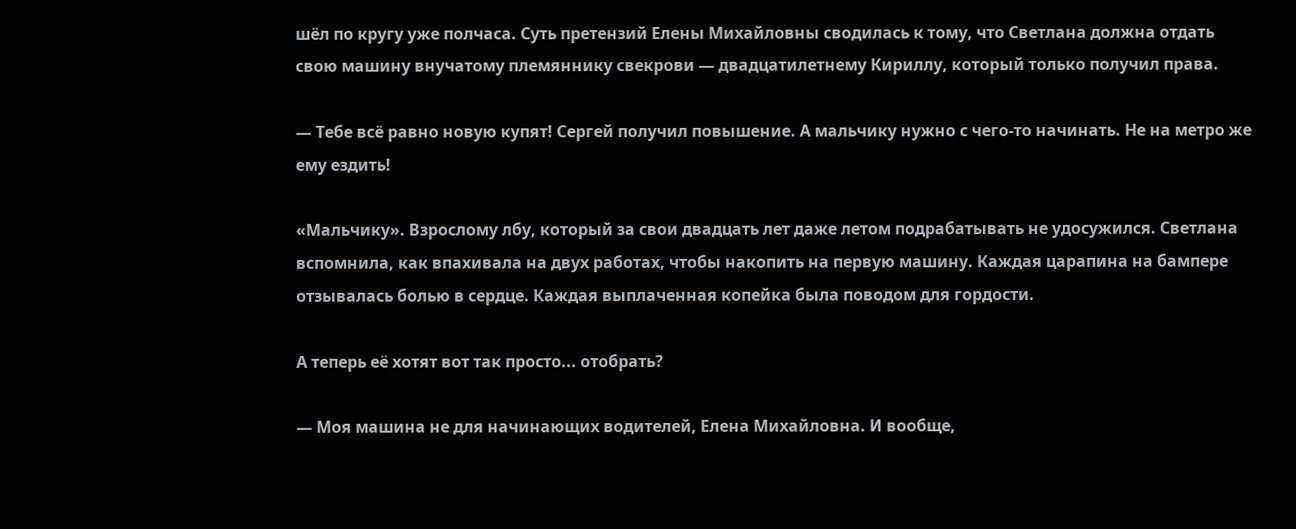шёл по кругу уже полчаса. Суть претензий Елены Михайловны сводилась к тому, что Светлана должна отдать свою машину внучатому племяннику свекрови — двадцатилетнему Кириллу, который только получил права.

— Тебе всё равно новую купят! Сергей получил повышение. А мальчику нужно с чего-то начинать. Не на метро же ему ездить!

«Мальчику». Взрослому лбу, который за свои двадцать лет даже летом подрабатывать не удосужился. Светлана вспомнила, как впахивала на двух работах, чтобы накопить на первую машину. Каждая царапина на бампере отзывалась болью в сердце. Каждая выплаченная копейка была поводом для гордости.

А теперь её хотят вот так просто... отобрать?

— Моя машина не для начинающих водителей, Елена Михайловна. И вообще,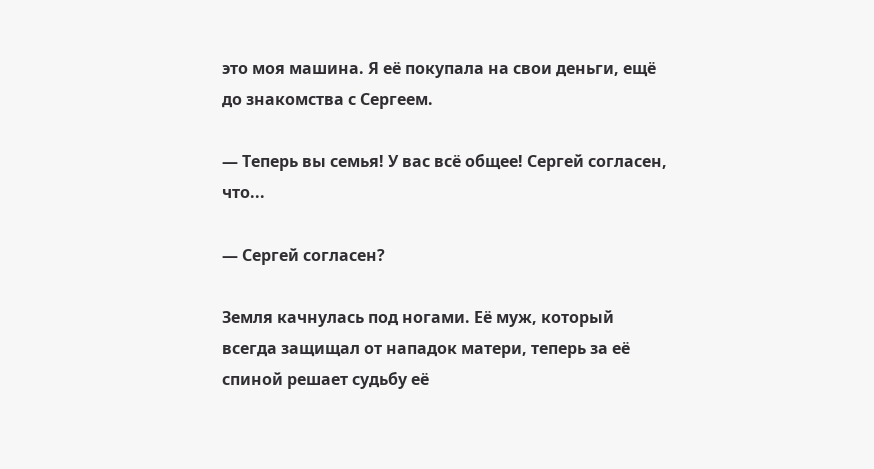это моя машина. Я её покупала на свои деньги, ещё до знакомства с Сергеем.

— Теперь вы семья! У вас всё общее! Сергей согласен, что...

— Сергей согласен?

Земля качнулась под ногами. Её муж, который всегда защищал от нападок матери, теперь за её спиной решает судьбу её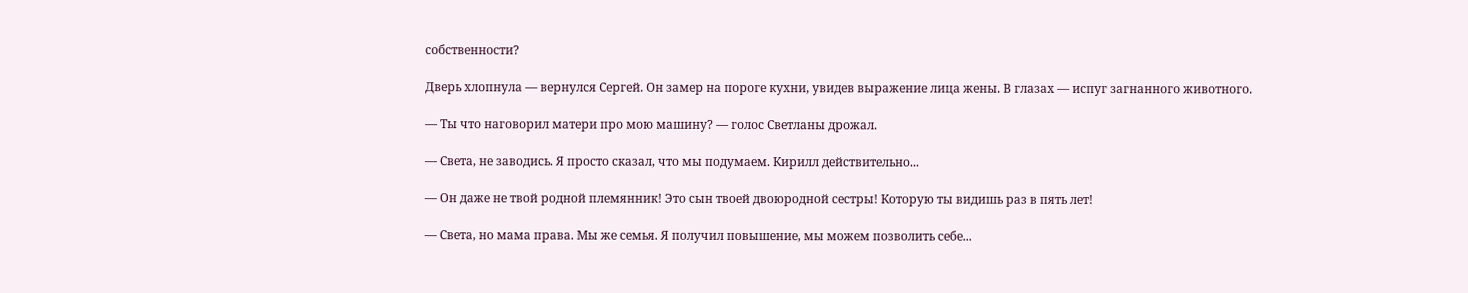собственности?

Дверь хлопнула — вернулся Сергей. Он замер на пороге кухни, увидев выражение лица жены. В глазах — испуг загнанного животного.

— Ты что наговорил матери про мою машину? — голос Светланы дрожал.

— Света, не заводись. Я просто сказал, что мы подумаем. Кирилл действительно...

— Он даже не твой родной племянник! Это сын твоей двоюродной сестры! Которую ты видишь раз в пять лет!

— Света, но мама права. Мы же семья. Я получил повышение, мы можем позволить себе...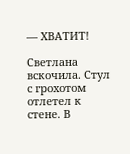— ХВАТИТ!

Светлана вскочила. Стул с грохотом отлетел к стене. В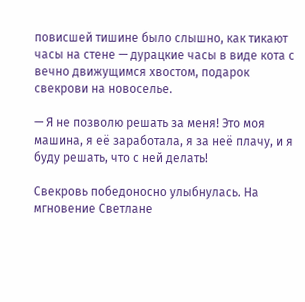повисшей тишине было слышно, как тикают часы на стене — дурацкие часы в виде кота с вечно движущимся хвостом, подарок свекрови на новоселье.

— Я не позволю решать за меня! Это моя машина, я её заработала, я за неё плачу, и я буду решать, что с ней делать!

Свекровь победоносно улыбнулась. На мгновение Светлане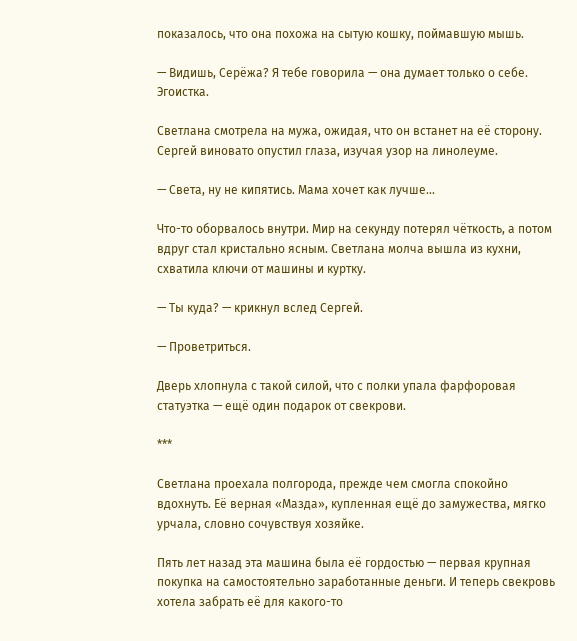показалось, что она похожа на сытую кошку, поймавшую мышь.

— Видишь, Серёжа? Я тебе говорила — она думает только о себе. Эгоистка.

Светлана смотрела на мужа, ожидая, что он встанет на её сторону. Сергей виновато опустил глаза, изучая узор на линолеуме.

— Света, ну не кипятись. Мама хочет как лучше...

Что-то оборвалось внутри. Мир на секунду потерял чёткость, а потом вдруг стал кристально ясным. Светлана молча вышла из кухни, схватила ключи от машины и куртку.

— Ты куда? — крикнул вслед Сергей.

— Проветриться.

Дверь хлопнула с такой силой, что с полки упала фарфоровая статуэтка — ещё один подарок от свекрови.

***

Светлана проехала полгорода, прежде чем смогла спокойно вдохнуть. Её верная «Мазда», купленная ещё до замужества, мягко урчала, словно сочувствуя хозяйке.

Пять лет назад эта машина была её гордостью — первая крупная покупка на самостоятельно заработанные деньги. И теперь свекровь хотела забрать её для какого-то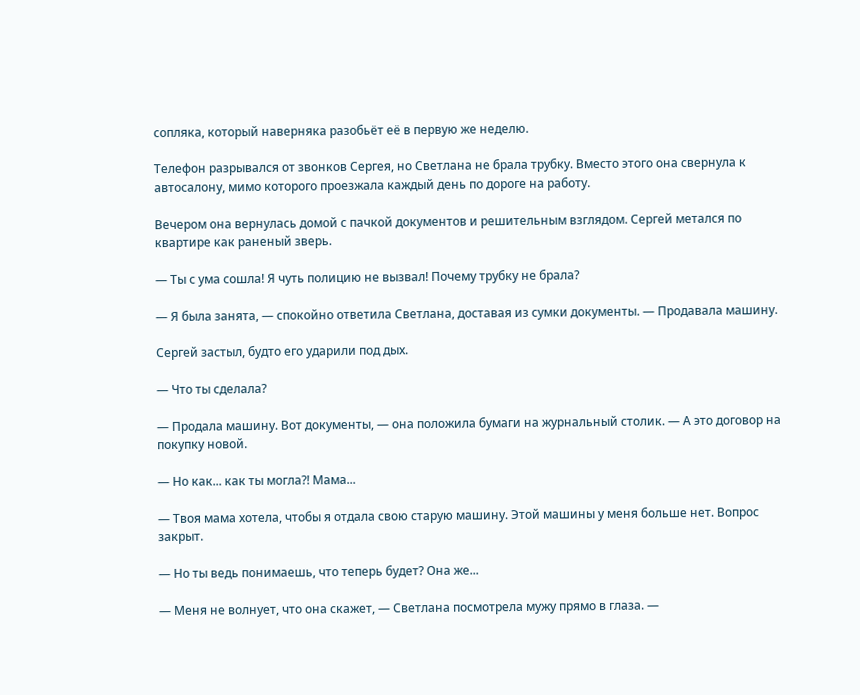сопляка, который наверняка разобьёт её в первую же неделю.

Телефон разрывался от звонков Сергея, но Светлана не брала трубку. Вместо этого она свернула к автосалону, мимо которого проезжала каждый день по дороге на работу.

Вечером она вернулась домой с пачкой документов и решительным взглядом. Сергей метался по квартире как раненый зверь.

— Ты с ума сошла! Я чуть полицию не вызвал! Почему трубку не брала?

— Я была занята, — спокойно ответила Светлана, доставая из сумки документы. — Продавала машину.

Сергей застыл, будто его ударили под дых.

— Что ты сделала?

— Продала машину. Вот документы, — она положила бумаги на журнальный столик. — А это договор на покупку новой.

— Но как... как ты могла?! Мама...

— Твоя мама хотела, чтобы я отдала свою старую машину. Этой машины у меня больше нет. Вопрос закрыт.

— Но ты ведь понимаешь, что теперь будет? Она же...

— Меня не волнует, что она скажет, — Светлана посмотрела мужу прямо в глаза. —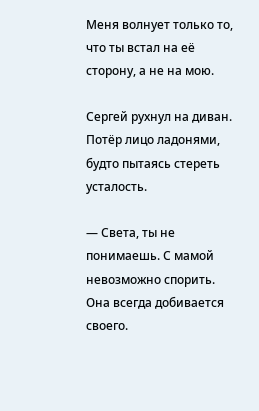Меня волнует только то, что ты встал на её сторону, а не на мою.

Сергей рухнул на диван. Потёр лицо ладонями, будто пытаясь стереть усталость.

— Света, ты не понимаешь. С мамой невозможно спорить. Она всегда добивается своего.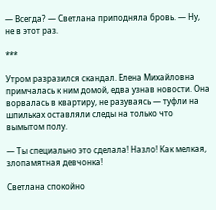— Всегда? — Светлана приподняла бровь. — Ну, не в этот раз.

***

Утром разразился скандал. Елена Михайловна примчалась к ним домой, едва узнав новости. Она ворвалась в квартиру, не разуваясь — туфли на шпильках оставляли следы на только что вымытом полу.

— Ты специально это сделала! Назло! Как мелкая, злопамятная девчонка!

Светлана спокойно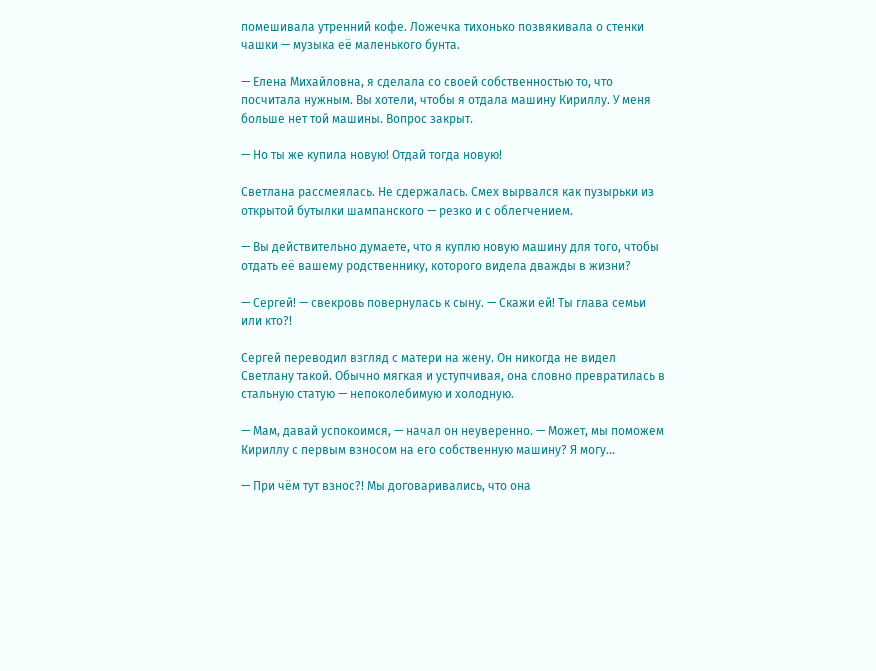помешивала утренний кофе. Ложечка тихонько позвякивала о стенки чашки — музыка её маленького бунта.

— Елена Михайловна, я сделала со своей собственностью то, что посчитала нужным. Вы хотели, чтобы я отдала машину Кириллу. У меня больше нет той машины. Вопрос закрыт.

— Но ты же купила новую! Отдай тогда новую!

Светлана рассмеялась. Не сдержалась. Смех вырвался как пузырьки из открытой бутылки шампанского — резко и с облегчением.

— Вы действительно думаете, что я куплю новую машину для того, чтобы отдать её вашему родственнику, которого видела дважды в жизни?

— Сергей! — свекровь повернулась к сыну. — Скажи ей! Ты глава семьи или кто?!

Сергей переводил взгляд с матери на жену. Он никогда не видел Светлану такой. Обычно мягкая и уступчивая, она словно превратилась в стальную статую — непоколебимую и холодную.

— Мам, давай успокоимся, — начал он неуверенно. — Может, мы поможем Кириллу с первым взносом на его собственную машину? Я могу...

— При чём тут взнос?! Мы договаривались, что она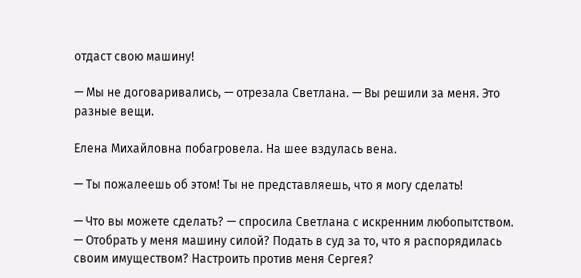отдаст свою машину!

— Мы не договаривались, — отрезала Светлана. — Вы решили за меня. Это разные вещи.

Елена Михайловна побагровела. На шее вздулась вена.

— Ты пожалеешь об этом! Ты не представляешь, что я могу сделать!

— Что вы можете сделать? — спросила Светлана с искренним любопытством. — Отобрать у меня машину силой? Подать в суд за то, что я распорядилась своим имуществом? Настроить против меня Сергея?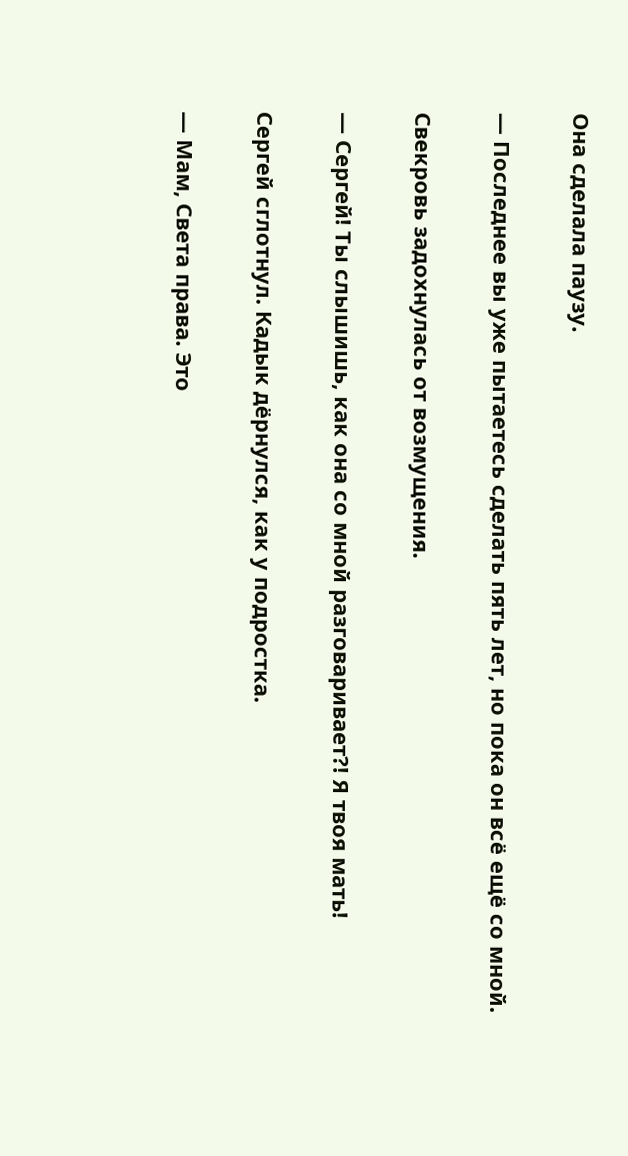Она сделала паузу.

— Последнее вы уже пытаетесь сделать пять лет, но пока он всё ещё со мной.

Свекровь задохнулась от возмущения.

— Сергей! Ты слышишь, как она со мной разговаривает?! Я твоя мать!

Сергей сглотнул. Кадык дёрнулся, как у подростка.

— Мам, Света права. Это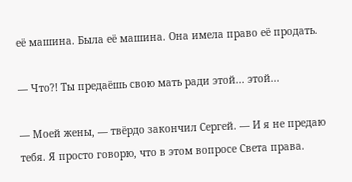её машина. Была её машина. Она имела право её продать.

— Что?! Ты предаёшь свою мать ради этой... этой...

— Моей жены, — твёрдо закончил Сергей. — И я не предаю тебя. Я просто говорю, что в этом вопросе Света права.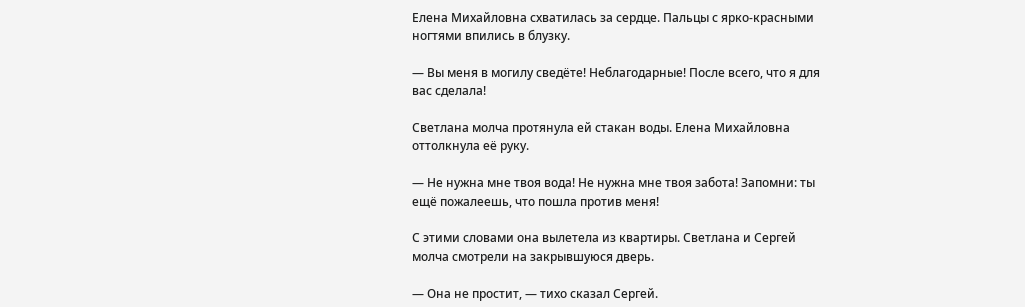Елена Михайловна схватилась за сердце. Пальцы с ярко-красными ногтями впились в блузку.

— Вы меня в могилу сведёте! Неблагодарные! После всего, что я для вас сделала!

Светлана молча протянула ей стакан воды. Елена Михайловна оттолкнула её руку.

— Не нужна мне твоя вода! Не нужна мне твоя забота! Запомни: ты ещё пожалеешь, что пошла против меня!

С этими словами она вылетела из квартиры. Светлана и Сергей молча смотрели на закрывшуюся дверь.

— Она не простит, — тихо сказал Сергей.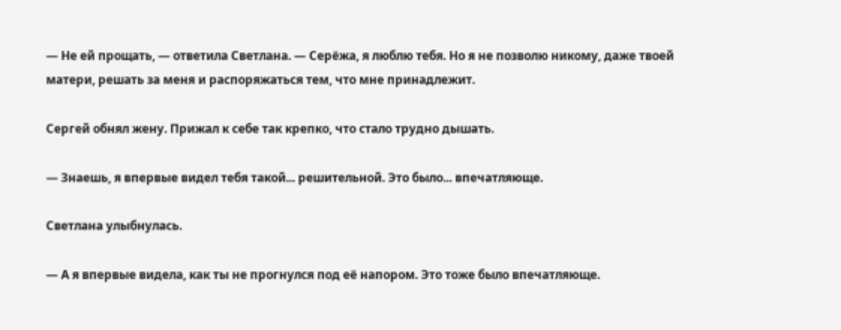— Не ей прощать, — ответила Светлана. — Серёжа, я люблю тебя. Но я не позволю никому, даже твоей матери, решать за меня и распоряжаться тем, что мне принадлежит.

Сергей обнял жену. Прижал к себе так крепко, что стало трудно дышать.

— Знаешь, я впервые видел тебя такой... решительной. Это было... впечатляюще.

Светлана улыбнулась.

— А я впервые видела, как ты не прогнулся под её напором. Это тоже было впечатляюще.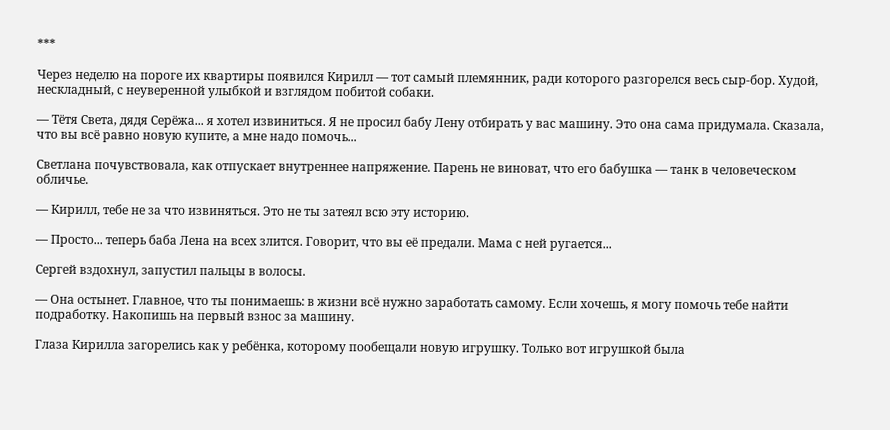***

Через неделю на пороге их квартиры появился Кирилл — тот самый племянник, ради которого разгорелся весь сыр-бор. Худой, нескладный, с неуверенной улыбкой и взглядом побитой собаки.

— Тётя Света, дядя Серёжа... я хотел извиниться. Я не просил бабу Лену отбирать у вас машину. Это она сама придумала. Сказала, что вы всё равно новую купите, а мне надо помочь...

Светлана почувствовала, как отпускает внутреннее напряжение. Парень не виноват, что его бабушка — танк в человеческом обличье.

— Кирилл, тебе не за что извиняться. Это не ты затеял всю эту историю.

— Просто... теперь баба Лена на всех злится. Говорит, что вы её предали. Мама с ней ругается...

Сергей вздохнул, запустил пальцы в волосы.

— Она остынет. Главное, что ты понимаешь: в жизни всё нужно заработать самому. Если хочешь, я могу помочь тебе найти подработку. Накопишь на первый взнос за машину.

Глаза Кирилла загорелись как у ребёнка, которому пообещали новую игрушку. Только вот игрушкой была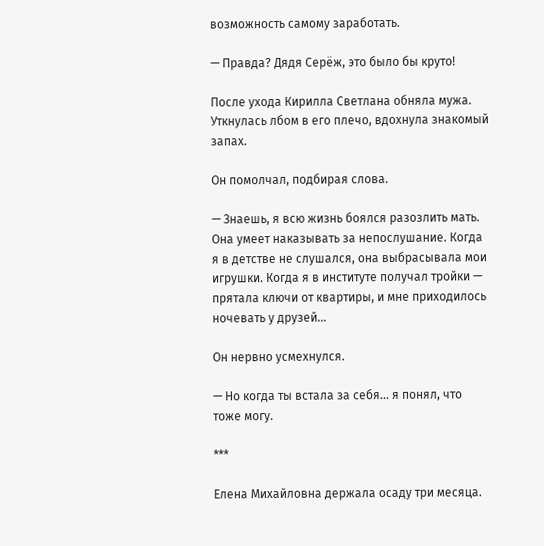возможность самому заработать.

— Правда? Дядя Серёж, это было бы круто!

После ухода Кирилла Светлана обняла мужа. Уткнулась лбом в его плечо, вдохнула знакомый запах.

Он помолчал, подбирая слова.

— Знаешь, я всю жизнь боялся разозлить мать. Она умеет наказывать за непослушание. Когда я в детстве не слушался, она выбрасывала мои игрушки. Когда я в институте получал тройки — прятала ключи от квартиры, и мне приходилось ночевать у друзей...

Он нервно усмехнулся.

— Но когда ты встала за себя... я понял, что тоже могу.

***

Елена Михайловна держала осаду три месяца.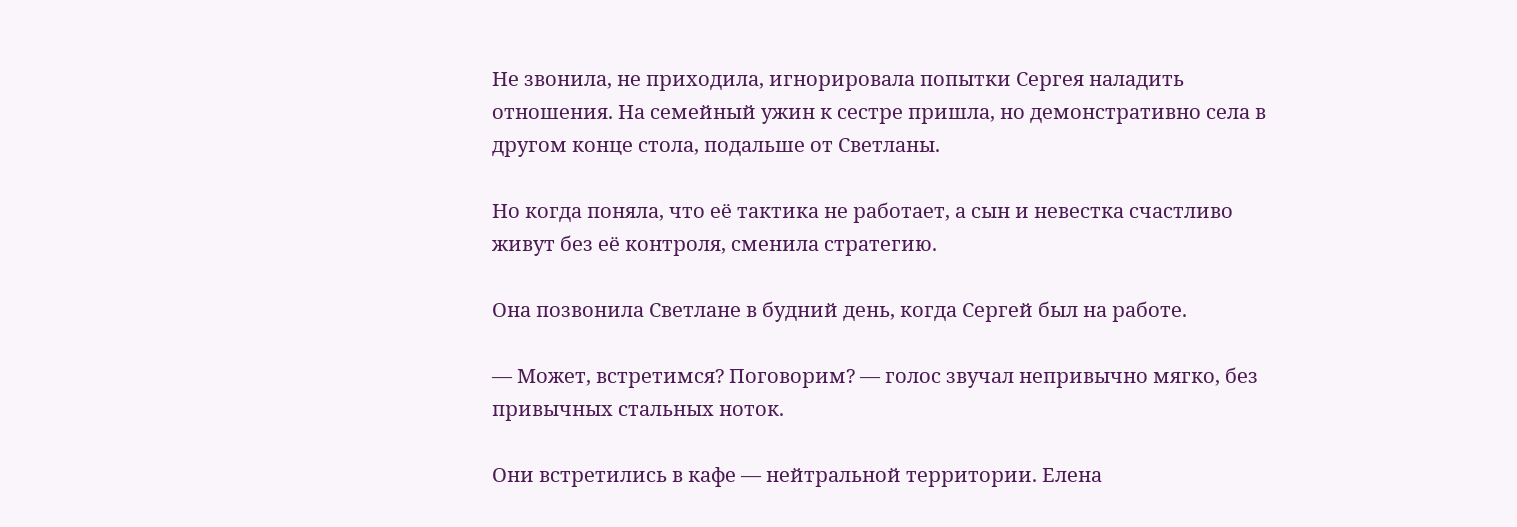Не звонила, не приходила, игнорировала попытки Сергея наладить отношения. На семейный ужин к сестре пришла, но демонстративно села в другом конце стола, подальше от Светланы.

Но когда поняла, что её тактика не работает, а сын и невестка счастливо живут без её контроля, сменила стратегию.

Она позвонила Светлане в будний день, когда Сергей был на работе.

— Может, встретимся? Поговорим? — голос звучал непривычно мягко, без привычных стальных ноток.

Они встретились в кафе — нейтральной территории. Елена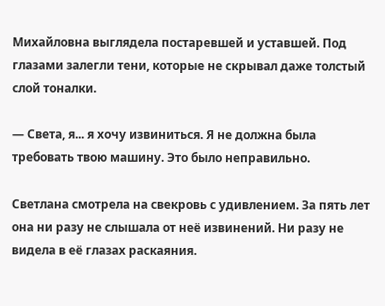Михайловна выглядела постаревшей и уставшей. Под глазами залегли тени, которые не скрывал даже толстый слой тоналки.

— Света, я... я хочу извиниться. Я не должна была требовать твою машину. Это было неправильно.

Светлана смотрела на свекровь с удивлением. За пять лет она ни разу не слышала от неё извинений. Ни разу не видела в её глазах раскаяния.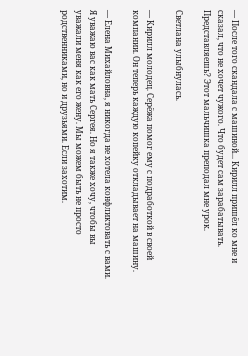— После того скандала с машиной... Кирилл пришёл ко мне и сказал, что не хочет чужого. Что будет сам зарабатывать. Представляешь? Этот мальчишка преподал мне урок.

Светлана улыбнулась.

— Кирилл молодец. Серёжа помог ему с подработкой в своей компании. Он теперь каждую копейку откладывает на машину.

— Елена Михайловна, я никогда не хотела конфликтовать с вами. Я уважаю вас как мать Сергея. Но я также хочу, чтобы вы уважали меня как его жену. Мы можем быть не просто родственниками, но и друзьями. Если захотим.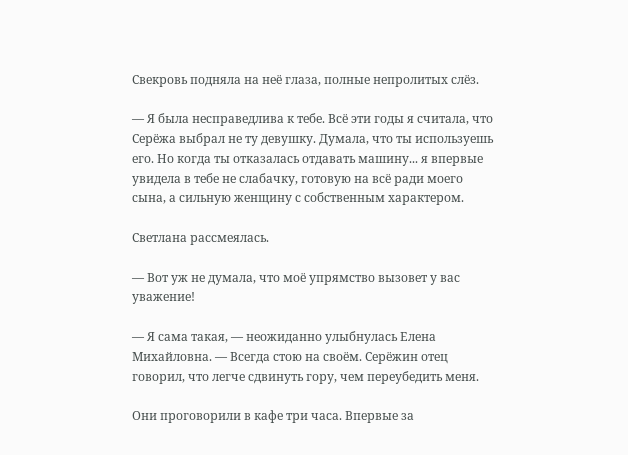Свекровь подняла на неё глаза, полные непролитых слёз.

— Я была несправедлива к тебе. Всё эти годы я считала, что Серёжа выбрал не ту девушку. Думала, что ты используешь его. Но когда ты отказалась отдавать машину... я впервые увидела в тебе не слабачку, готовую на всё ради моего сына, а сильную женщину с собственным характером.

Светлана рассмеялась.

— Вот уж не думала, что моё упрямство вызовет у вас уважение!

— Я сама такая, — неожиданно улыбнулась Елена Михайловна. — Всегда стою на своём. Серёжин отец говорил, что легче сдвинуть гору, чем переубедить меня.

Они проговорили в кафе три часа. Впервые за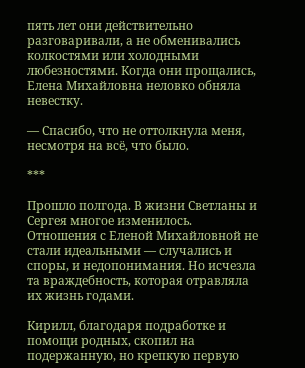пять лет они действительно разговаривали, а не обменивались колкостями или холодными любезностями. Когда они прощались, Елена Михайловна неловко обняла невестку.

— Спасибо, что не оттолкнула меня, несмотря на всё, что было.

***

Прошло полгода. В жизни Светланы и Сергея многое изменилось. Отношения с Еленой Михайловной не стали идеальными — случались и споры, и недопонимания. Но исчезла та враждебность, которая отравляла их жизнь годами.

Кирилл, благодаря подработке и помощи родных, скопил на подержанную, но крепкую первую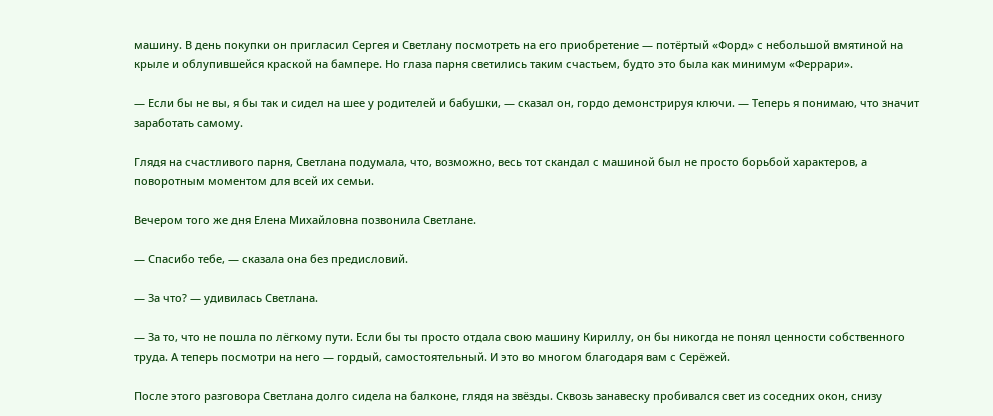машину. В день покупки он пригласил Сергея и Светлану посмотреть на его приобретение — потёртый «Форд» с небольшой вмятиной на крыле и облупившейся краской на бампере. Но глаза парня светились таким счастьем, будто это была как минимум «Феррари».

— Если бы не вы, я бы так и сидел на шее у родителей и бабушки, — сказал он, гордо демонстрируя ключи. — Теперь я понимаю, что значит заработать самому.

Глядя на счастливого парня, Светлана подумала, что, возможно, весь тот скандал с машиной был не просто борьбой характеров, а поворотным моментом для всей их семьи.

Вечером того же дня Елена Михайловна позвонила Светлане.

— Спасибо тебе, — сказала она без предисловий.

— За что? — удивилась Светлана.

— За то, что не пошла по лёгкому пути. Если бы ты просто отдала свою машину Кириллу, он бы никогда не понял ценности собственного труда. А теперь посмотри на него — гордый, самостоятельный. И это во многом благодаря вам с Серёжей.

После этого разговора Светлана долго сидела на балконе, глядя на звёзды. Сквозь занавеску пробивался свет из соседних окон, снизу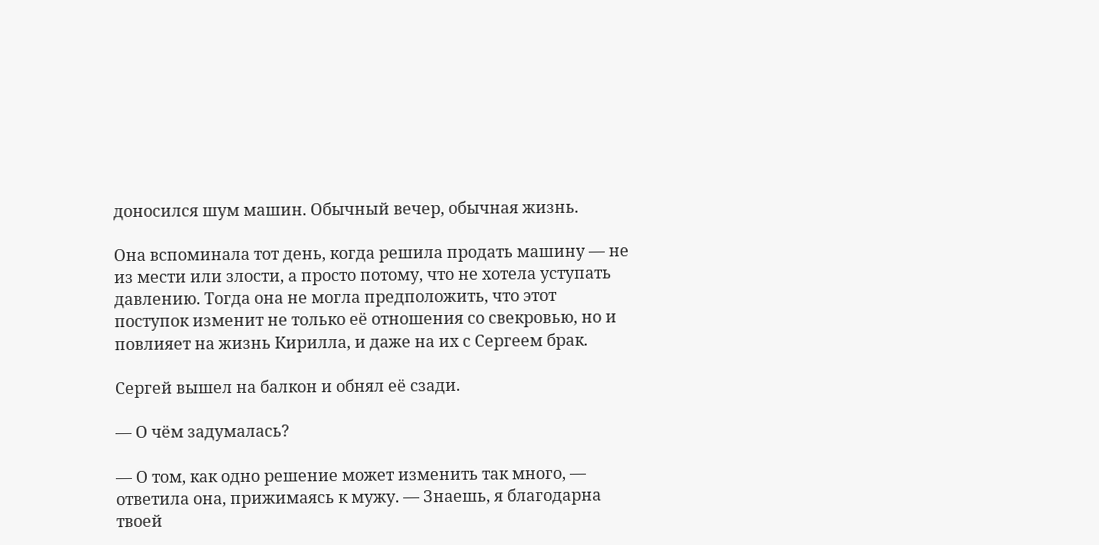доносился шум машин. Обычный вечер, обычная жизнь.

Она вспоминала тот день, когда решила продать машину — не из мести или злости, а просто потому, что не хотела уступать давлению. Тогда она не могла предположить, что этот поступок изменит не только её отношения со свекровью, но и повлияет на жизнь Кирилла, и даже на их с Сергеем брак.

Сергей вышел на балкон и обнял её сзади.

— О чём задумалась?

— О том, как одно решение может изменить так много, — ответила она, прижимаясь к мужу. — Знаешь, я благодарна твоей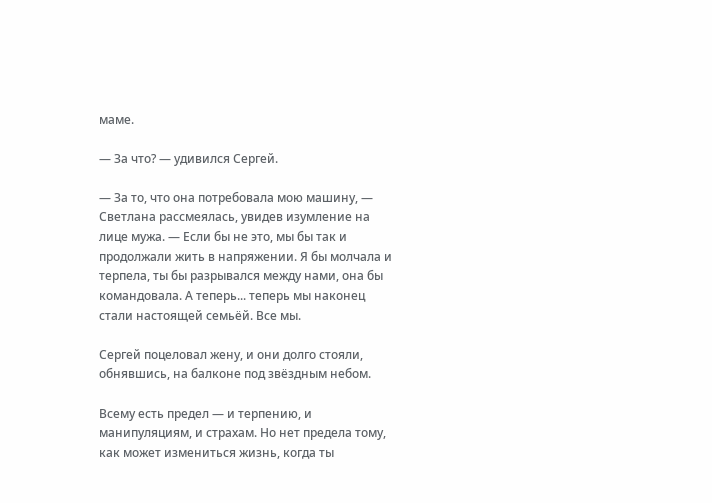маме.

— За что? — удивился Сергей.

— За то, что она потребовала мою машину, — Светлана рассмеялась, увидев изумление на лице мужа. — Если бы не это, мы бы так и продолжали жить в напряжении. Я бы молчала и терпела, ты бы разрывался между нами, она бы командовала. А теперь... теперь мы наконец стали настоящей семьёй. Все мы.

Сергей поцеловал жену, и они долго стояли, обнявшись, на балконе под звёздным небом.

Всему есть предел — и терпению, и манипуляциям, и страхам. Но нет предела тому, как может измениться жизнь, когда ты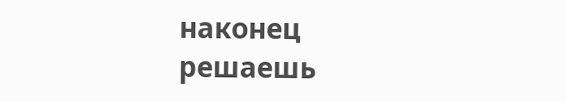наконец решаешь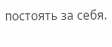постоять за себя.